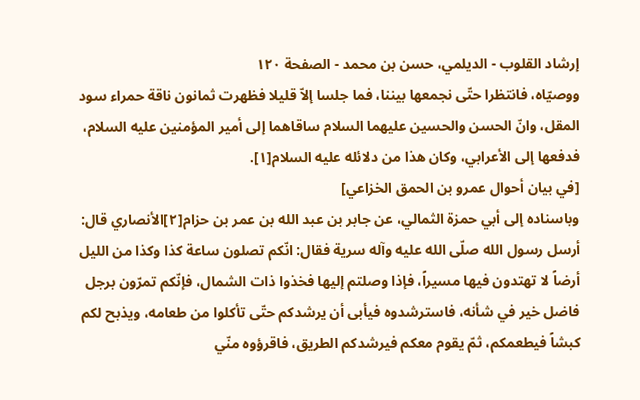إرشاد القلوب - الديلمي، حسن بن محمد - الصفحة ١٢٠
ووصيّاه، فانتظرا حتّى نجمعها بيننا، فما جلسا إلاّ قليلا فظهرت ثمانون ناقة حمراء سود المقل، وانّ الحسن والحسين عليهما السلام ساقاهما إلى أمير المؤمنين عليه السلام، فدفعها إلى الأعرابي، وكان هذا من دلائله عليه السلام[١].
[في بيان أحوال عمرو بن الحمق الخزاعي]
وباسناده إلى أبي حمزة الثمالي، عن جابر بن عبد الله بن عمر بن حزام[٢]الأنصاري قال: أرسل رسول الله صلّى الله عليه وآله سرية فقال: انّكم تصلون ساعة كذا وكذا من الليل أرضاً لا تهتدون فيها مسيراً، فإذا وصلتم إليها فخذوا ذات الشمال، فإنّكم تمرّون برجل فاضل خير في شأنه، فاسترشدوه فيأبى أن يرشدكم حتّى تأكلوا من طعامه، ويذبح لكم كبشاً فيطعمكم، ثمّ يقوم معكم فيرشدكم الطريق، فاقرؤوه منّي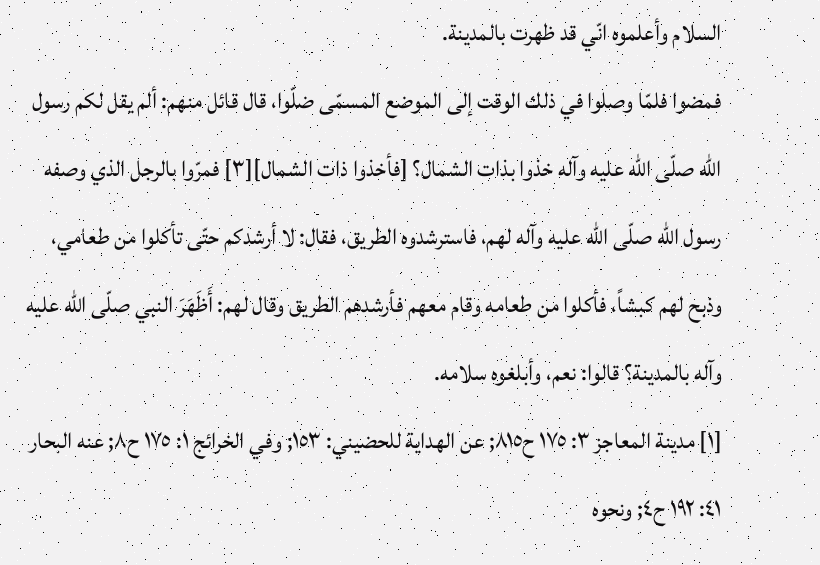السلام وأعلموه انّي قد ظهرت بالمدينة.
فمضوا فلمّا وصلوا في ذلك الوقت إلى الموضع المسمّى ضلّوا، قال قائل منهم: ألم يقل لكم رسول الله صلّى الله عليه وآله خذوا بذات الشمال؟ [فأخذوا ذات الشمال][٣] فمرّوا بالرجل الذي وصفه رسول الله صلّى الله عليه وآله لهم، فاسترشدوه الطريق، فقال: لا أرشدكم حتّى تأكلوا من طعامي، وذبح لهم كبشاً، فأكلوا من طعامه وقام معهم فأرشدهم الطريق وقال لهم: أَظَهَرَ النبي صلّى الله عليه وآله بالمدينة؟ قالوا: نعم، وأبلغوه سلامه.
[١] مدينة المعاجز ٣: ١٧٥ ح٨١٥; عن الهداية للحضيني: ١٥٣; وفي الخرائج ١: ١٧٥ ح٨; عنه البحار ٤١: ١٩٢ ح٤; ونحوه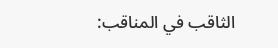الثاقب في المناقب: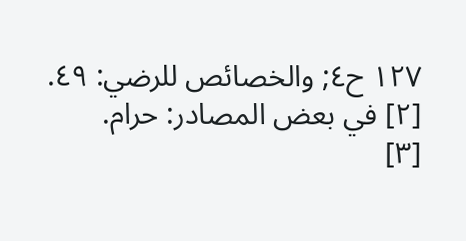١٢٧ ح٤; والخصائص للرضي: ٤٩.
[٢] في بعض المصادر: حرام.
[٣]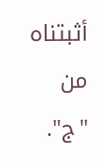أثبتناه من "ج".